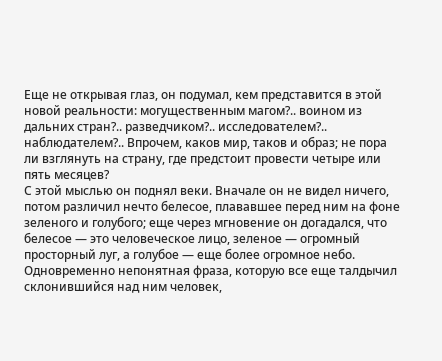Еще не открывая глаз, он подумал, кем представится в этой новой реальности: могущественным магом?.. воином из дальних стран?.. разведчиком?.. исследователем?.. наблюдателем?.. Впрочем, каков мир, таков и образ; не пора ли взглянуть на страну, где предстоит провести четыре или пять месяцев?
С этой мыслью он поднял веки. Вначале он не видел ничего, потом различил нечто белесое, плававшее перед ним на фоне зеленого и голубого; еще через мгновение он догадался, что белесое — это человеческое лицо, зеленое — огромный просторный луг, а голубое — еще более огромное небо. Одновременно непонятная фраза, которую все еще талдычил склонившийся над ним человек,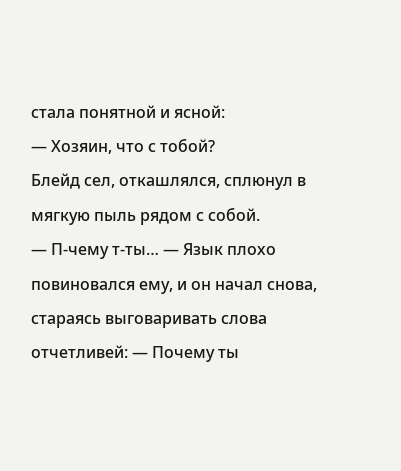стала понятной и ясной:
— Хозяин, что с тобой?
Блейд сел, откашлялся, сплюнул в мягкую пыль рядом с собой.
— П-чему т-ты… — Язык плохо повиновался ему, и он начал снова, стараясь выговаривать слова отчетливей: — Почему ты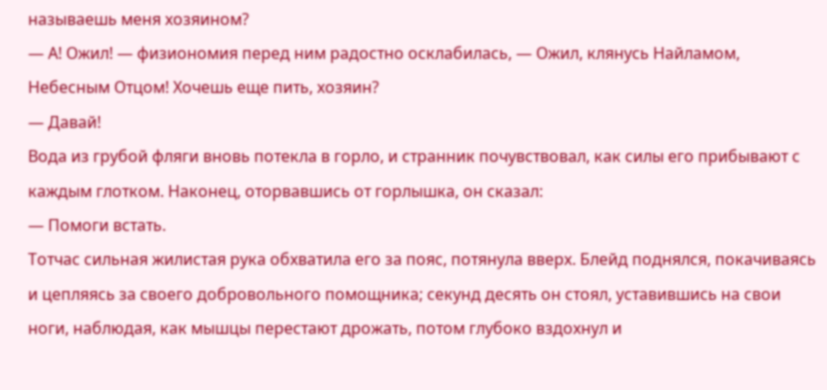называешь меня хозяином?
— А! Ожил! — физиономия перед ним радостно осклабилась, — Ожил, клянусь Найламом, Небесным Отцом! Хочешь еще пить, хозяин?
— Давай!
Вода из грубой фляги вновь потекла в горло, и странник почувствовал, как силы его прибывают с каждым глотком. Наконец, оторвавшись от горлышка, он сказал:
— Помоги встать.
Тотчас сильная жилистая рука обхватила его за пояс, потянула вверх. Блейд поднялся, покачиваясь и цепляясь за своего добровольного помощника; секунд десять он стоял, уставившись на свои ноги, наблюдая, как мышцы перестают дрожать, потом глубоко вздохнул и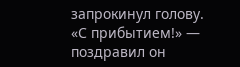запрокинул голову.
«С прибытием!» — поздравил он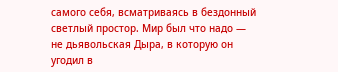самого себя, всматриваясь в бездонный светлый простор. Мир был что надо — не дьявольская Дыра, в которую он угодил в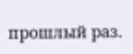прошлый раз.